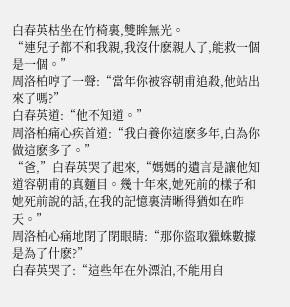白春英枯坐在竹椅裏,雙眸無光。
“連兒子都不和我親,我沒什麽親人了,能救一個是一個。”
周洛柏哼了一聲:“當年你被容朝甫追殺,他站出來了嗎?”
白春英道:“他不知道。”
周洛柏痛心疾首道:“我白養你這麽多年,白為你做這麽多了。”
“爸,”白春英哭了起來,“媽媽的遺言是讓他知道容朝甫的真麵目。幾十年來,她死前的樣子和她死前說的話,在我的記憶裏清晰得猶如在昨天。”
周洛柏心痛地閉了閉眼睛:“那你盜取獵蛛數據是為了什麽?”
白春英哭了:“這些年在外漂泊,不能用自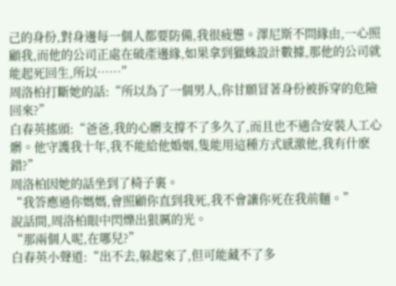己的身份,對身邊每一個人都要防備,我很疲憊。澤尼斯不問緣由,一心照顧我,而他的公司正處在破產邊緣,如果拿到獵蛛設計數據,那他的公司就能起死回生,所以……”
周洛柏打斷她的話:“所以為了一個男人,你甘願冒著身份被拆穿的危險回來?”
白春英搖頭:“爸爸,我的心髒支撐不了多久了,而且也不適合安裝人工心髒。他守護我十年,我不能給他婚姻,隻能用這種方式感激他,我有什麽錯?”
周洛柏因她的話坐到了椅子裏。
“我答應過你媽媽,會照顧你直到我死,我不會讓你死在我前麵。”
說話間,周洛柏眼中閃爍出狠厲的光。
“那兩個人呢,在哪兒?”
白春英小聲道:“出不去,躲起來了,但可能藏不了多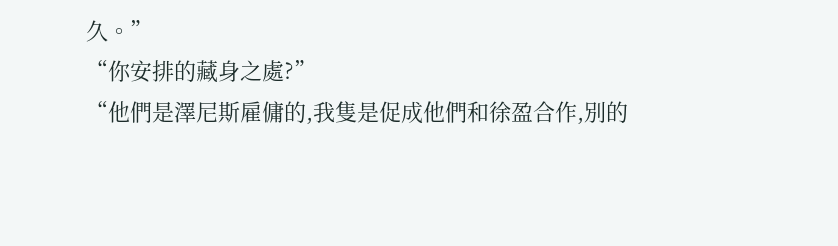久。”
“你安排的藏身之處?”
“他們是澤尼斯雇傭的,我隻是促成他們和徐盈合作,別的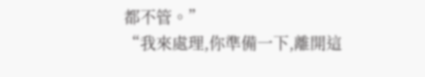都不管。”
“我來處理,你準備一下,離開這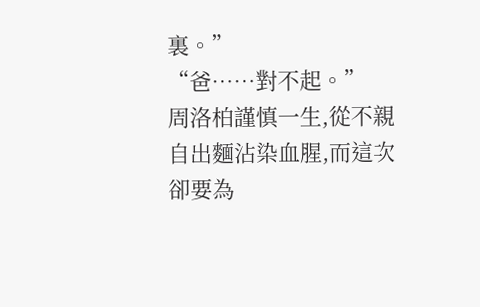裏。”
“爸……對不起。”
周洛柏謹慎一生,從不親自出麵沾染血腥,而這次卻要為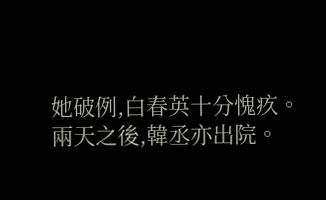她破例,白春英十分愧疚。
兩天之後,韓丞亦出院。